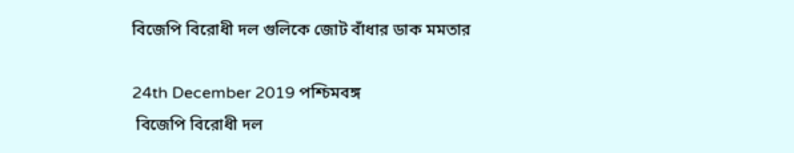বিজেপি বিরোধী দল গুলিকে জোট বাঁধার ডাক মমতার

24th December 2019 পশ্চিমবঙ্গ
 বিজেপি বিরোধী দল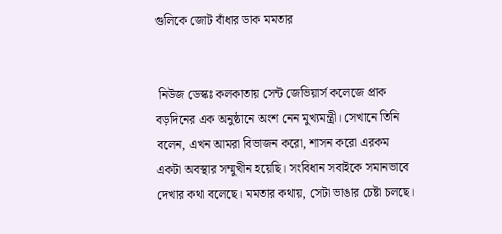গুলিকে জোট বাঁধার ডাক মমতার


 নিউজ ডেস্কঃ কলকাতায় সেন্ট জেভিয়ার্স কলেজে প্রাক বড়দিনের এক অনুষ্ঠানে অংশ নেন মুখ্যমন্ত্রী। সেখানে তিনি বলেন, এখন আমরা বিভাজন করো, শাসন করো এরকম একটা অবস্থার সম্মুখীন হয়েছি। সংবিধান সবাইকে সমানভাবে দেখার কথা বলেছে। মমতার কথায়, সেটা ভাঙার চেষ্টা চলছে।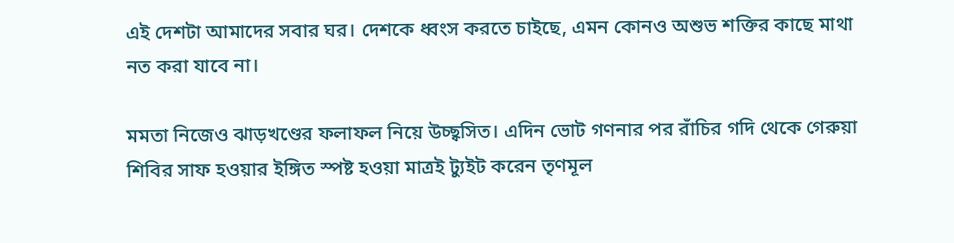এই দেশটা আমাদের সবার ঘর। দেশকে ধ্বংস করতে চাইছে, এমন কোনও অশুভ শক্তির কাছে মাথা নত করা যাবে না।

মমতা নিজেও ঝাড়খণ্ডের ফলাফল নিয়ে উচ্ছ্বসিত। এদিন ভোট গণনার পর রাঁচির গদি থেকে গেরুয়া শিবির সাফ হওয়ার ইঙ্গিত স্পষ্ট হওয়া মাত্রই ট্যুইট করেন তৃণমূল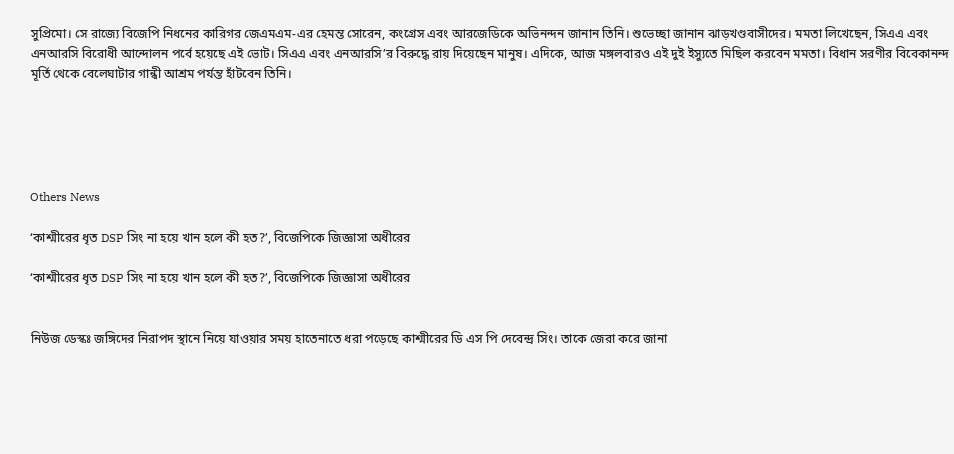সুপ্রিমো। সে রাজ্যে বিজেপি নিধনের কারিগর জেএমএম-এর হেমন্ত সোরেন, কংগ্রেস এবং আরজেডিকে অভিনন্দন জানান তিনি। শুভেচ্ছা জানান ঝাড়খণ্ডবাসীদের। মমতা লিখেছেন, সিএএ এবং এনআরসি বিরোধী আন্দোলন পর্বে হয়েছে এই ভোট। সিএএ এবং এনআরসি’র বিরুদ্ধে রায় দিয়েছেন মানুষ। এদিকে, আজ মঙ্গলবারও এই দুই ইস্যুতে মিছিল করবেন মমতা। বিধান সরণীর বিবেকানন্দ মূর্তি থেকে বেলেঘাটার গান্ধী আশ্রম পর্যন্ত হাঁটবেন তিনি।





Others News

‘কাশ্মীরের ধৃত DSP সিং না হয়ে খান হলে কী হত?’, বিজেপিকে জিজ্ঞাসা অধীরের

‘কাশ্মীরের ধৃত DSP সিং না হয়ে খান হলে কী হত?’, বিজেপিকে জিজ্ঞাসা অধীরের


নিউজ ডেস্কঃ জঙ্গিদের নিরাপদ স্থানে নিয়ে যাওয়ার সময় হাতেনাতে ধরা পড়েছে কাশ্মীরের ডি এস পি দেবেন্দ্র সিং। তাকে জেরা করে জানা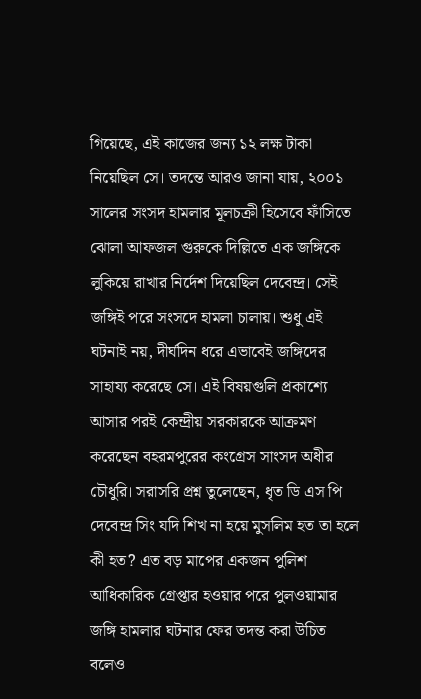গিয়েছে, এই কাজের জন্য ১২ লক্ষ টাকা নিয়েছিল সে। তদন্তে আরও জানা যায়, ২০০১ সালের সংসদ হামলার মূলচক্রী হিসেবে ফাঁসিতে ঝোলা আফজল গুরুকে দিল্লিতে এক জঙ্গিকে লুকিয়ে রাখার নির্দেশ দিয়েছিল দেবেন্দ্র। সেই জঙ্গিই পরে সংসদে হামলা চালায়। শুধু এই ঘটনাই নয়, দীর্ঘদিন ধরে এভাবেই জঙ্গিদের সাহায্য করেছে সে। এই বিষয়গুলি প্রকাশ্যে আসার পরই কেন্দ্রীয় সরকারকে আক্রমণ করেছেন বহরমপুরের কংগ্রেস সাংসদ অধীর চৌধুরি। সরাসরি প্রশ্ন তুলেছেন, ধৃত ডি এস পি দেবেন্দ্র সিং যদি শিখ না হয়ে মুসলিম হত তা হলে কী হত? এত বড় মাপের একজন পুলিশ আধিকারিক গ্রেপ্তার হওয়ার পরে পুলওয়ামার জঙ্গি হামলার ঘটনার ফের তদন্ত করা উচিত বলেও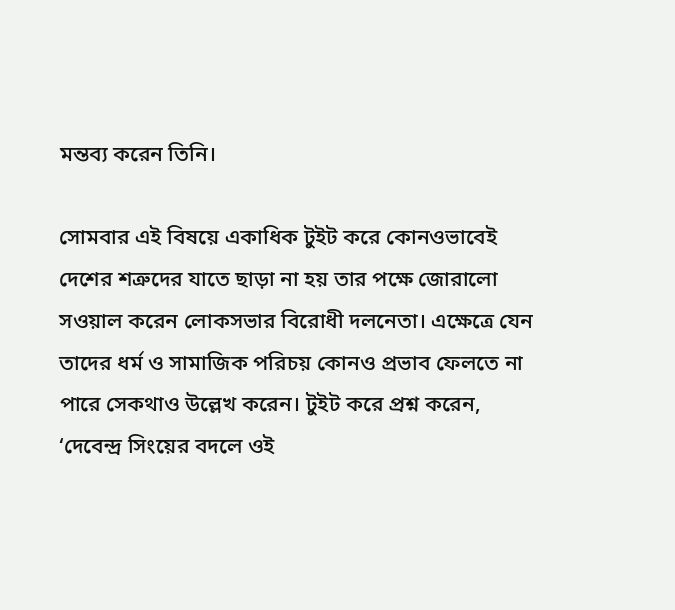মন্তব্য করেন তিনি।

সোমবার এই বিষয়ে একাধিক টুইট করে কোনওভাবেই দেশের শত্রুদের যাতে ছাড়া না হয় তার পক্ষে জোরালো সওয়াল করেন লোকসভার বিরোধী দলনেতা। এক্ষেত্রে যেন তাদের ধর্ম ও সামাজিক পরিচয় কোনও প্রভাব ফেলতে না পারে সেকথাও উল্লেখ করেন। টুইট করে প্রশ্ন করেন, ‘দেবেন্দ্র সিংয়ের বদলে ওই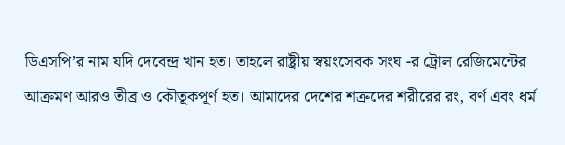ডিএসপি’র নাম যদি দেবেন্দ্র খান হত। তাহলে রাষ্ট্রীয় স্বয়ংসেবক সংঘ -র ট্রোল রেজিমেন্টের আক্রমণ আরও তীব্র ও কৌতূকপূর্ণ হত। আমাদের দেশের শত্রুদের শরীরের রং, বর্ণ এবং ধর্ম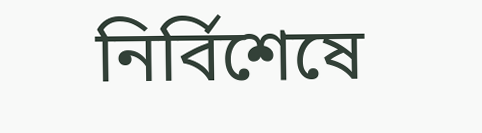নির্বিশেষে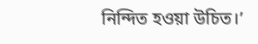নিন্দিত হওয়া উচিত।’